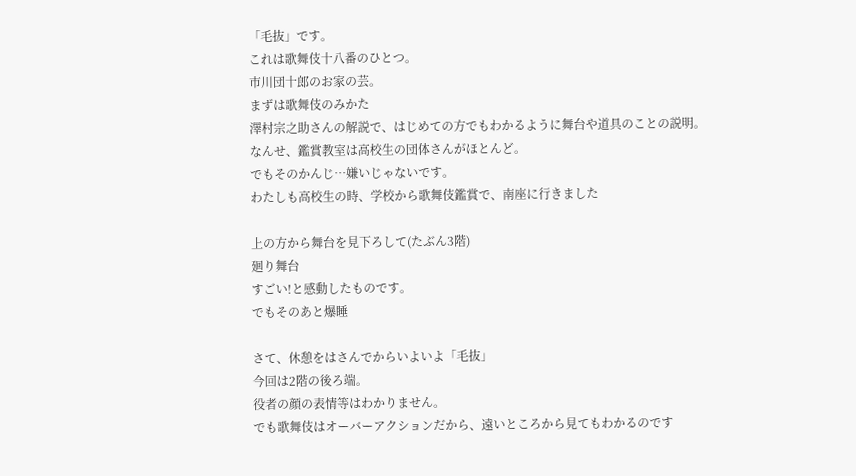「毛抜」です。
これは歌舞伎十八番のひとつ。
市川団十郎のお家の芸。
まずは歌舞伎のみかた
澤村宗之助さんの解説で、はじめての方でもわかるように舞台や道具のことの説明。
なんせ、鑑賞教室は高校生の団体さんがほとんど。
でもそのかんじ…嫌いじゃないです。
わたしも高校生の時、学校から歌舞伎鑑賞で、南座に行きました

上の方から舞台を見下ろして(たぶん3階)
廻り舞台
すごい!と感動したものです。
でもそのあと爆睡

さて、休憩をはさんでからいよいよ「毛抜」
今回は2階の後ろ端。
役者の顔の表情等はわかりません。
でも歌舞伎はオーバーアクションだから、遠いところから見てもわかるのです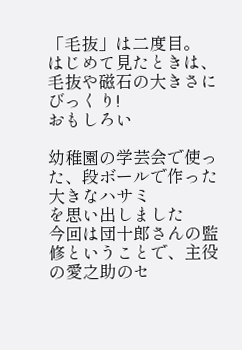「毛抜」は二度目。
はじめて見たときは、毛抜や磁石の大きさにびっくり!
おもしろい

幼稚園の学芸会で使った、段ボールで作った大きなハサミ
を思い出しました
今回は団十郎さんの監修ということで、主役の愛之助のセ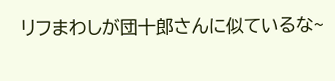リフまわしが団十郎さんに似ているな~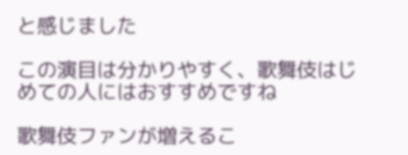と感じました

この演目は分かりやすく、歌舞伎はじめての人にはおすすめですね

歌舞伎ファンが増えるこ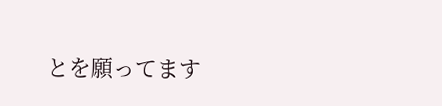とを願ってます